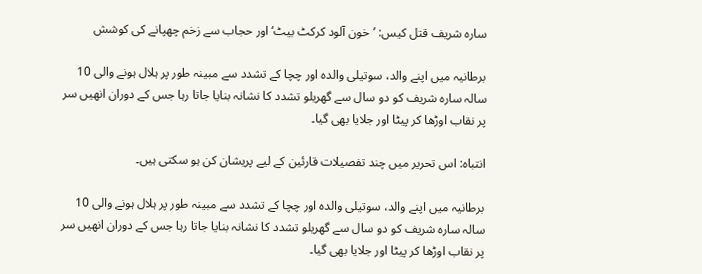سارہ شریف قتل کیس: ’خون آلود کرکٹ بیٹ‘ اور حجاب سے زخم چھپانے کی کوشش

برطانیہ میں اپنے والد، سوتیلی والدہ اور چچا کے تشدد سے مبینہ طور پر ہلال ہونے والی 10 سالہ سارہ شریف کو دو سال سے گھریلو تشدد کا نشانہ بنایا جاتا رہا جس کے دوران انھیں سر پر نقاب اوڑھا کر پیٹا اور جلایا بھی گیا۔

انتباہ: اس تحریر میں چند تفصیلات قارئین کے لیے پریشان کن ہو سکتی ہیں۔

برطانیہ میں اپنے والد، سوتیلی والدہ اور چچا کے تشدد سے مبینہ طور پر ہلال ہونے والی 10 سالہ سارہ شریف کو دو سال سے گھریلو تشدد کا نشانہ بنایا جاتا رہا جس کے دوران انھیں سر پر نقاب اوڑھا کر پیٹا اور جلایا بھی گیا۔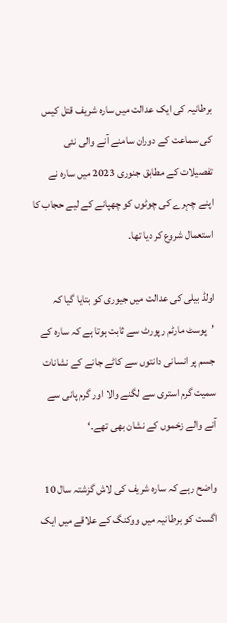برطانیہ کی ایک عدالت میں سارہ شریف قتل کیس کی سماعت کے دوران سامنے آنے والی نئی تفصیلات کے مطابق جنوری 2023 میں سارہ نے اپنے چہرے کی چوٹوں کو چھپانے کے لیے حجاب کا استعمال شروع کر دیا تھا۔

اولڈ بیلی کی عدالت میں جیوری کو بتایا گیا کہ ’پوسٹ مارٹم رپورٹ سے ثابت ہوتا ہے کہ سارہ کے جسم پر انسانی دانتوں سے کاٹے جانے کے نشانات سمیت گرم استری سے لگنے والا اور گرم پانی سے آنے والے زخموں کے نشان بھی تھے۔‘

واضح رہے کہ سارہ شریف کی لاش گزشتہ سال 10 اگست کو برطانیہ میں ووکنگ کے علاقے میں ایک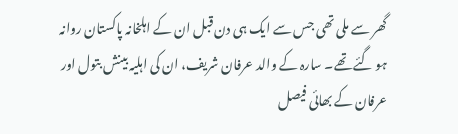گھر سے ملی تھی جس سے ایک ہی دن قبل ان کے اہلخانہ پاکستان روانہ ہو گئے تھے۔ سارہ کے والد عرفان شریف، ان کی اہلیہ بینش بتول اور عرفان کے بھائی فیصل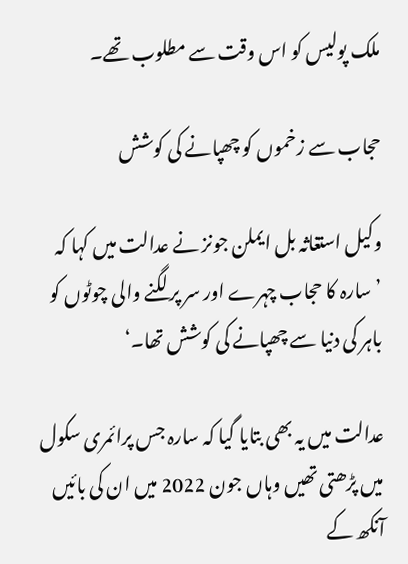ملک پولیس کو اس وقت سے مطلوب تھے۔

حجاب سے زخموں کو چھپانے کی کوشش

وکیل استغاثہ بل ایملن جونز نے عدالت میں کہا کہ ’سارہ کا حجاب چہرے اور سر پر لگنے والی چوٹوں کو باہر کی دنیا سے چھپانے کی کوشش تھا۔‘

عدالت میں یہ بھی بتایا گیا کہ سارہ جس پرائمری سکول میں پڑھتی تھیں وہاں جون 2022 میں ان کی بائیں آنکھ کے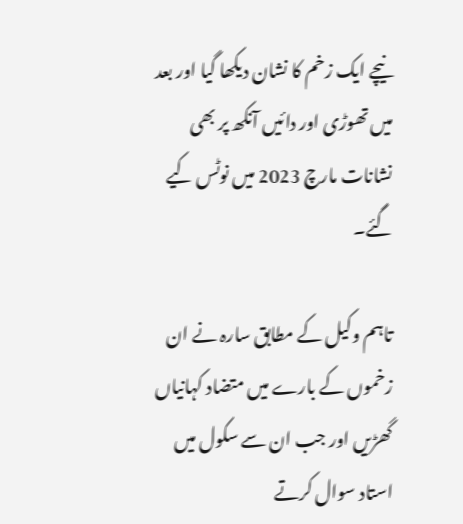نیچے ایک زخم کا نشان دیکھا گیا اور بعد میں تھوڑی اور دائیں آنکھ پر بھی نشانات مارچ 2023 میں نوٹس کیے گئے۔

تاہم وکیل کے مطابق سارہ نے ان زخموں کے بارے میں متضاد کہانیاں گھڑیں اور جب ان سے سکول میں استاد سوال کرتے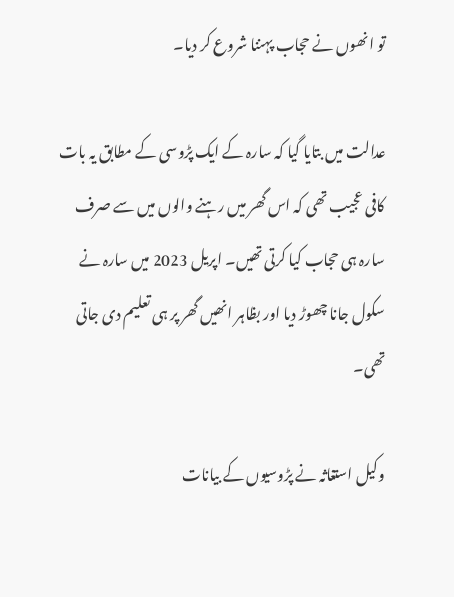تو انھوں نے حجاب پہننا شروع کر دیا۔

عدالت میں بتایا گیا کہ سارہ کے ایک پڑوسی کے مطابق یہ بات کافی عجیب تھی کہ اس گھر میں رہنے والوں میں سے صرف سارہ ہی حجاب کیا کرتی تھیں۔ اپریل 2023 میں سارہ نے سکول جانا چھوڑ دیا اور بظاہر انھیں گھر پر ہی تعلیم دی جاتی تھی۔

وکیل استغاثہ نے پڑوسیوں کے بیانات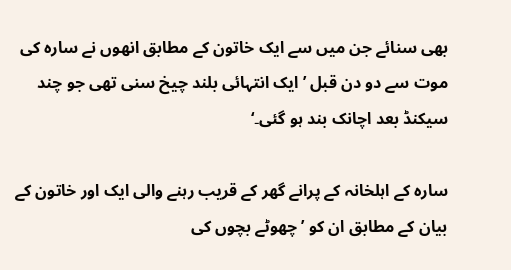بھی سنائے جن میں سے ایک خاتون کے مطابق انھوں نے سارہ کی موت سے دو دن قبل ’ایک انتہائی بلند چیخ سنی تھی جو چند سیکنڈ بعد اچانک بند ہو گئی۔‘

سارہ کے اہلخانہ کے پرانے گھر کے قریب رہنے والی ایک اور خاتون کے بیان کے مطابق ان کو ’چھوٹے بچوں کی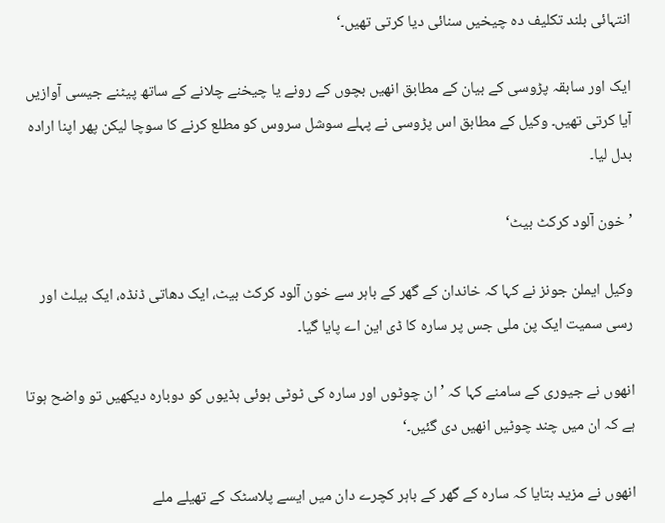انتہائی بلند تکلیف دہ چیخیں سنائی دیا کرتی تھیں۔‘

ایک اور سابقہ پڑوسی کے بیان کے مطابق انھیں بچوں کے رونے یا چیخنے چلانے کے ساتھ پیٹنے جیسی آوازیں آیا کرتی تھیں۔ وکیل کے مطابق اس پڑوسی نے پہلے سوشل سروس کو مطلع کرنے کا سوچا لیکن پھر اپنا ارادہ بدل لیا۔

’خون آلود کرکٹ بیٹ‘

وکیل ایملن جونز نے کہا کہ خاندان کے گھر کے باہر سے خون آلود کرکٹ بیٹ، ایک دھاتی ڈنڈہ، ایک بیلٹ اور رسی سمیت ایک پن ملی جس پر سارہ کا ڈی این اے پایا گیا۔

انھوں نے جیوری کے سامنے کہا کہ ’ان چوٹوں اور سارہ کی ٹوٹی ہوئی ہڈیوں کو دوبارہ دیکھیں تو واضح ہوتا ہے کہ ان میں چند چوٹیں انھیں دی گئیں۔‘

انھوں نے مزید بتایا کہ سارہ کے گھر کے باہر کچرے دان میں ایسے پلاسٹک کے تھیلے ملے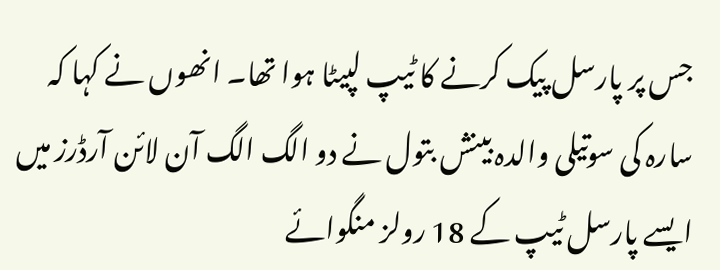جس پر پارسل پیک کرنے کا ٹیپ لپیٹا ہوا تھا۔ انھوں نے کہا کہ سارہ کی سوتیلی والدہ بینش بتول نے دو الگ الگ آن لائن آرڈرز میں ایسے پارسل ٹیپ کے 18 رولز منگوائے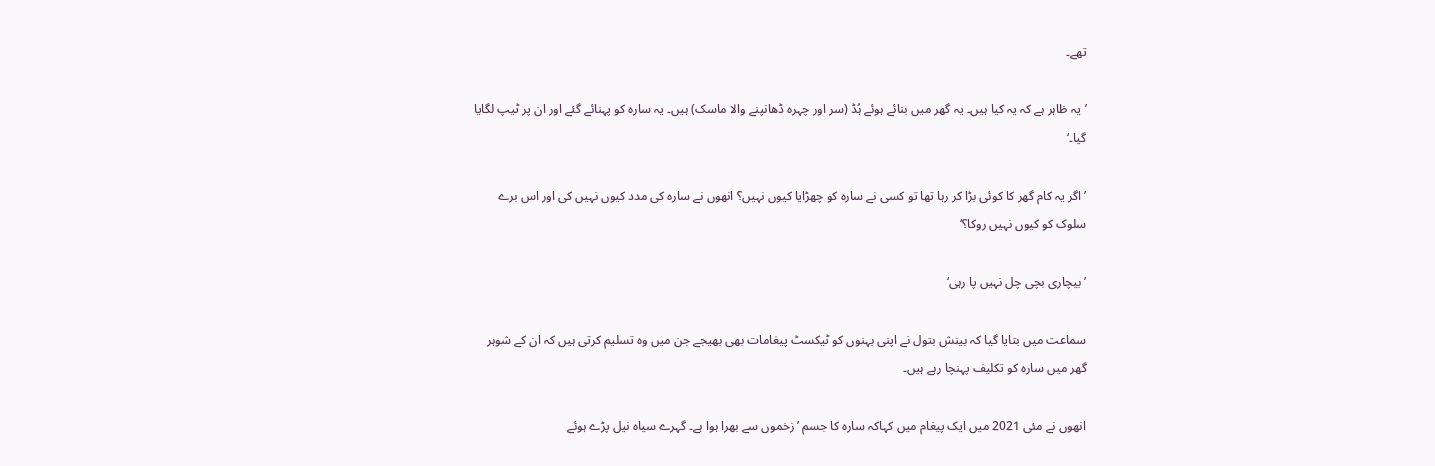تھے۔

’یہ ظاہر ہے کہ یہ کیا ہیں۔ یہ گھر میں بنائے ہوئے ہُڈ (سر اور چہرہ ڈھانپنے والا ماسک) ہیں۔ یہ سارہ کو پہنائے گئے اور ان پر ٹیپ لگایا گیا۔‘

’اگر یہ کام گھر کا کوئی بڑا کر رہا تھا تو کسی نے سارہ کو چھڑایا کیوں نہیں؟ انھوں نے سارہ کی مدد کیوں نہیں کی اور اس برے سلوک کو کیوں نہیں روکا؟‘

’بیچاری بچی چل نہیں پا رہی‘

سماعت میں بتایا گیا کہ بینش بتول نے اپنی بہنوں کو ٹیکسٹ پیغامات بھی بھیجے جن میں وہ تسلیم کرتی ہیں کہ ان کے شوہر گھر میں سارہ کو تکلیف پہنچا رہے ہیں۔

انھوں نے مئی 2021 میں ایک پیغام میں کہاکہ سارہ کا جسم ’زخموں سے بھرا ہوا ہے۔ گہرے سیاہ نیل پڑے ہوئے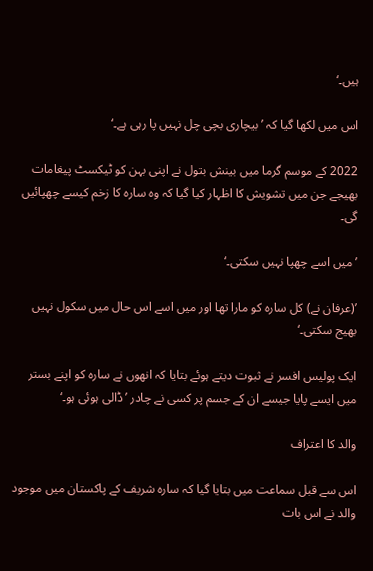ہیں۔‘

اس میں لکھا گیا کہ ’بیچاری بچی چل نہیں پا رہی ہے۔‘

2022 کے موسم گرما میں بینش بتول نے اپنی بہن کو ٹیکسٹ پیغامات بھیجے جن میں تشویش کا اظہار کیا گیا کہ وہ سارہ کا زخم کیسے چھپائیں گی۔

’میں اسے چھپا نہیں سکتی۔‘

’(عرفان نے) کل سارہ کو مارا تھا اور میں اسے اس حال میں سکول نہیں بھیج سکتی۔‘

ایک پولیس افسر نے ثبوت دیتے ہوئے بتایا کہ انھوں نے سارہ کو اپنے بستر میں ایسے پایا جیسے ان کے جسم پر کسی نے چادر ’ڈالی ہوئی ہو۔‘

والد کا اعتراف

اس سے قبل سماعت میں بتایا گیا کہ سارہ شریف کے پاکستان میں موجود والد نے اس بات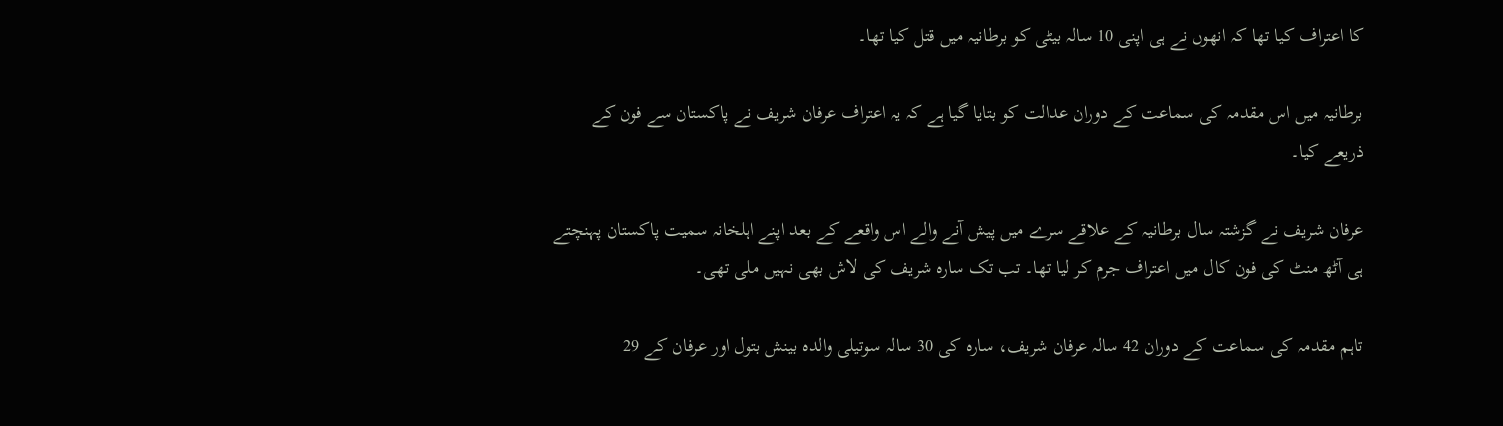کا اعتراف کیا تھا کہ انھوں نے ہی اپنی 10 سالہ بیٹی کو برطانیہ میں قتل کیا تھا۔

برطانیہ میں اس مقدمہ کی سماعت کے دوران عدالت کو بتایا گیا ہے کہ یہ اعتراف عرفان شریف نے پاکستان سے فون کے ذریعے کیا۔

عرفان شریف نے گزشتہ سال برطانیہ کے علاقے سرے میں پیش آنے والے اس واقعے کے بعد اپنے اہلخانہ سمیت پاکستان پہنچتے ہی آٹھ منٹ کی فون کال میں اعتراف جرم کر لیا تھا۔ تب تک سارہ شریف کی لاش بھی نہیں ملی تھی۔

تاہم مقدمہ کی سماعت کے دوران 42 سالہ عرفان شریف، سارہ کی 30 سالہ سوتیلی والدہ بینش بتول اور عرفان کے 29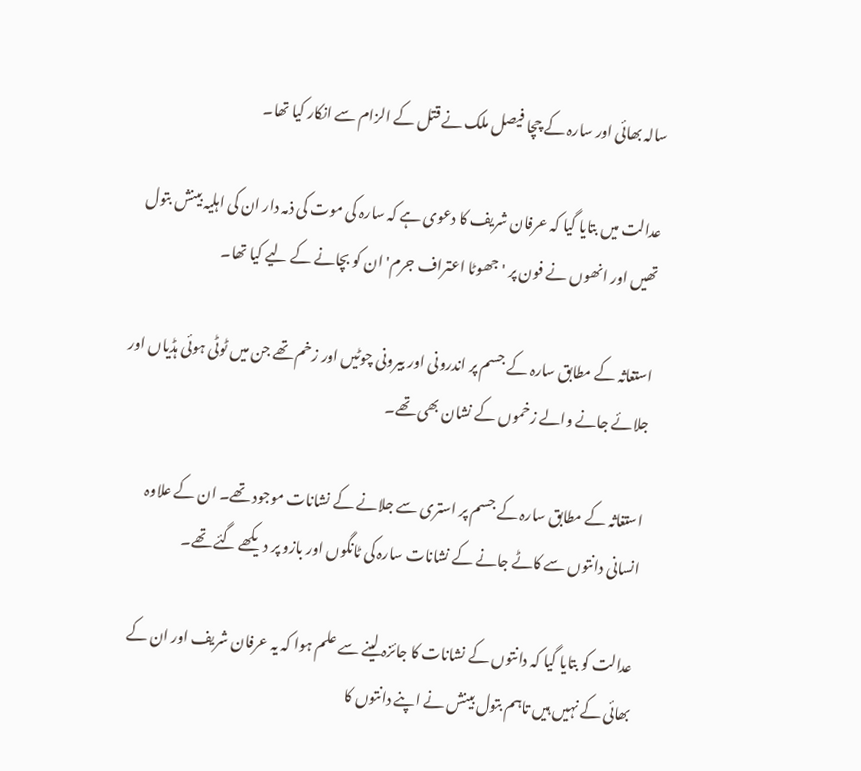سالہ بھائی اور سارہ کے چچا فیصل ملک نے قتل کے الزام سے انکار کیا تھا۔

عدالت میں بتایا گیا کہ عرفان شریف کا دعوی ہے کہ سارہ کی موت کی ذمہ دار ان کی اہلیہ بینش بتول تھیں اور انھوں نے فون پر 'جھوٹا اعتراف جرم' ان کو بچانے کے لیے کیا تھا۔

استغاثہ کے مطابق سارہ کے جسم پر اندرونی اور بیرونی چوٹیں اور زخم تھے جن میں ٹوٹی ہوئی ہڈیاں اور جلائے جانے والے زخموں کے نشان بھی تھے۔

استغاثہ کے مطابق سارہ کے جسم پر استری سے جلانے کے نشانات موجود تھے۔ ان کے علاوہ انسانی دانتوں سے کاٹے جانے کے نشانات سارہ کی ٹانگوں اور بازو پر دیکھے گئے تھے۔

عدالت کو بتایا گیا کہ دانتوں کے نشانات کا جائزہ لینے سے علم ہوا کہ یہ عرفان شریف اور ان کے بھائی کے نہیں ہیں تاہم بتول بینش نے اپنے دانتوں کا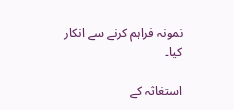نمونہ فراہم کرنے سے انکار کیا۔

استغاثہ کے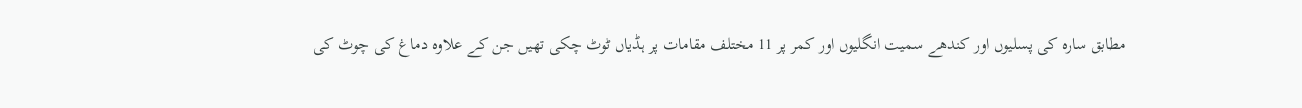مطابق سارہ کی پسلیوں اور کندھے سمیت انگلیوں اور کمر پر 11 مختلف مقامات پر ہڈیاں ٹوٹ چکی تھیں جن کے علاوہ دماغ کی چوٹ کی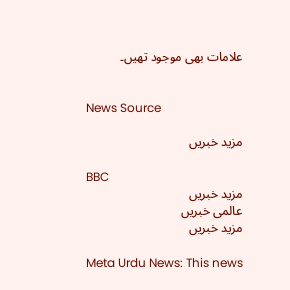علامات بھی موجود تھیں۔


News Source

مزید خبریں

BBC
مزید خبریں
عالمی خبریں
مزید خبریں

Meta Urdu News: This news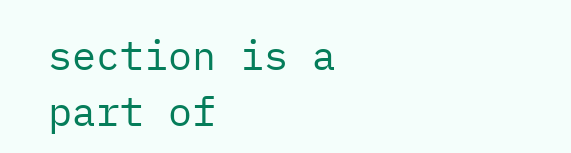section is a part of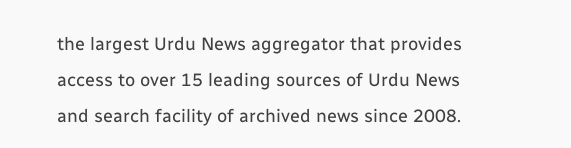the largest Urdu News aggregator that provides access to over 15 leading sources of Urdu News and search facility of archived news since 2008.